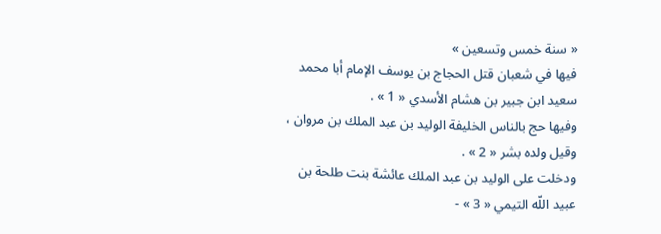« سنة خمس وتسعين »
فيها في شعبان قتل الحجاج بن يوسف الإمام أبا محمد سعيد ابن جبير بن هشام الأسدي « 1 » .
وفيها حج بالناس الخليفة الوليد بن عبد الملك بن مروان ، وقيل ولده بشر « 2 » .
ودخلت على الوليد بن عبد الملك عائشة بنت طلحة بن عبيد اللّه التيمي « 3 » -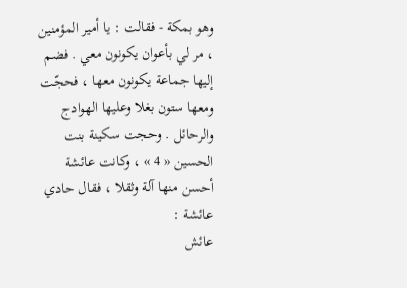وهو بمكة - فقالت : يا أمير المؤمنين ، مر لي بأعوان يكونون معي . فضم إليها جماعة يكونون معها ، فحجّت ومعها ستون بغلا وعليها الهوادج والرحائل . وحجت سكينة بنت الحسين « 4 » ، وكانت عائشة أحسن منها آلة وثقلا ، فقال حادي عائشة :
عائش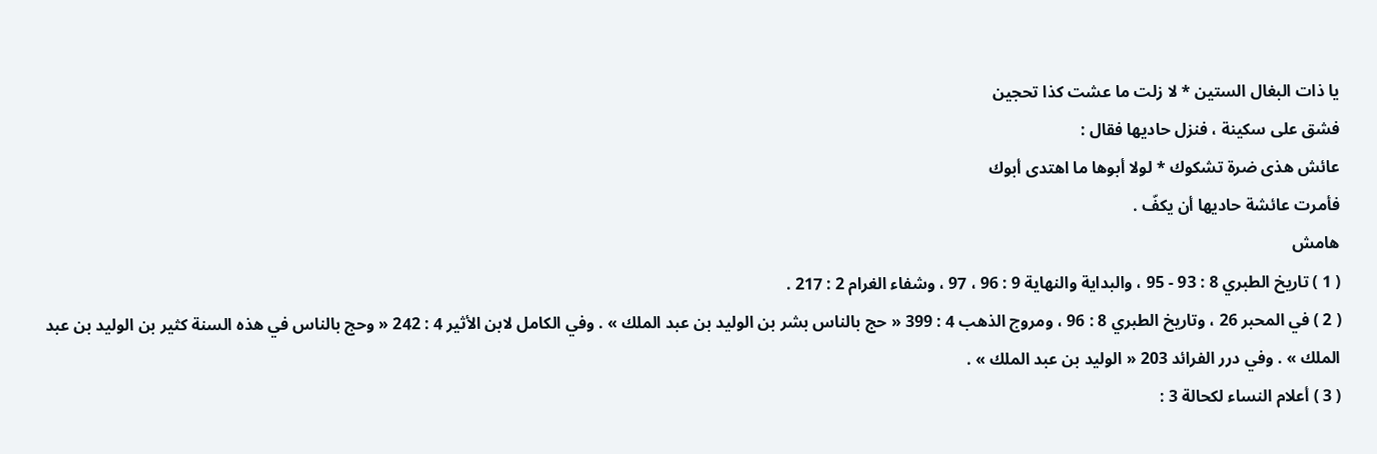يا ذات البغال الستين * لا زلت ما عشت كذا تحجين
فشق على سكينة ، فنزل حاديها فقال :
عائش هذى ضرة تشكوك * لولا أبوها ما اهتدى أبوك
فأمرت عائشة حاديها أن يكفّ .
هامش
( 1 ) تاريخ الطبري 8 : 93 - 95 ، والبداية والنهاية 9 : 96 ، 97 ، وشفاء الغرام 2 : 217 .
( 2 ) في المحبر 26 ، وتاريخ الطبري 8 : 96 ، ومروج الذهب 4 : 399 « حج بالناس بشر بن الوليد بن عبد الملك » . وفي الكامل لابن الأثير 4 : 242 « وحج بالناس في هذه السنة كثير بن الوليد بن عبد الملك » . وفي درر الفرائد 203 « الوليد بن عبد الملك » .
( 3 ) أعلام النساء لكحالة 3 :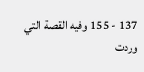137 - 155 وفيه القصة التي وردت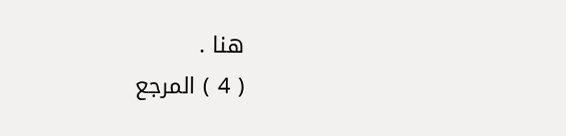هنا .
( 4 ) المرجع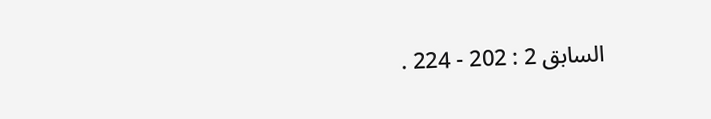السابق 2 : 202 - 224 .